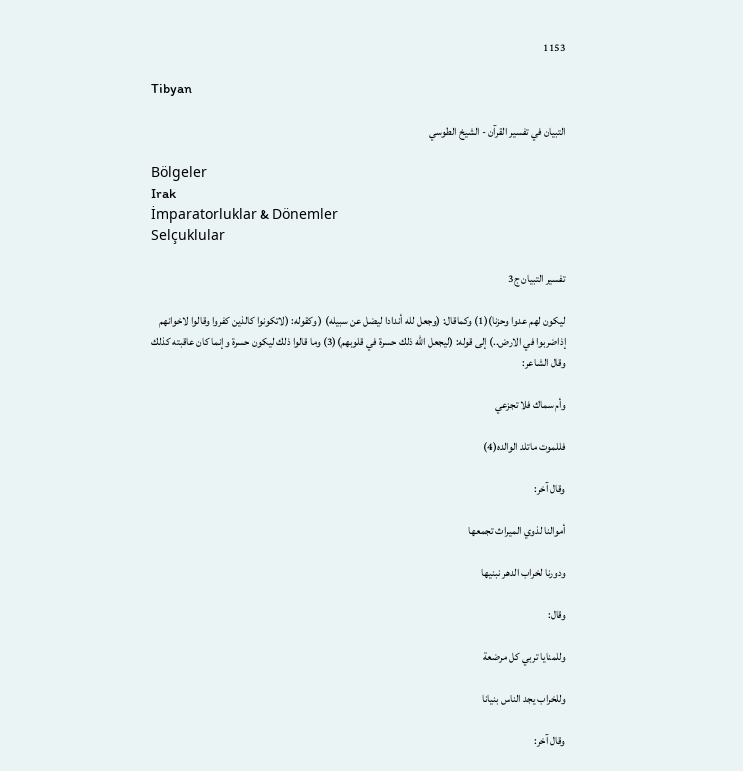1153

Tibyan

التبيان في تفسير القرآن - الشيخ الطوسي

Bölgeler
Irak
İmparatorluklar & Dönemler
Selçuklular

تفسير التبيان ج3

ليكون لهم عدوا وحزنا)(1) وكماقال: (وجعل لله أندادا ليضل عن سبيله) ( وكقوله: (لاتكونوا كالذين كفروا وقالوا لاخوانهم إذاضربوا في الارض..) إلى قوله: (ليجعل الله ذلك حسرة في قلوبهم)(3) وما قالوا ذلك ليكون حسرة وإنما كان عاقبته كذلك وقال الشاعر:

وأم سماك فلا تجزعي

فللموت ماتلد الوالده(4)

وقال آخر:

أموالنا لذوي الميراث تجمعها

ودورنا لخراب الدهر نبنيها

وقال:

وللمنايا تربي كل مرضعة

وللخراب يجد الناس بنيانا

وقال آخر: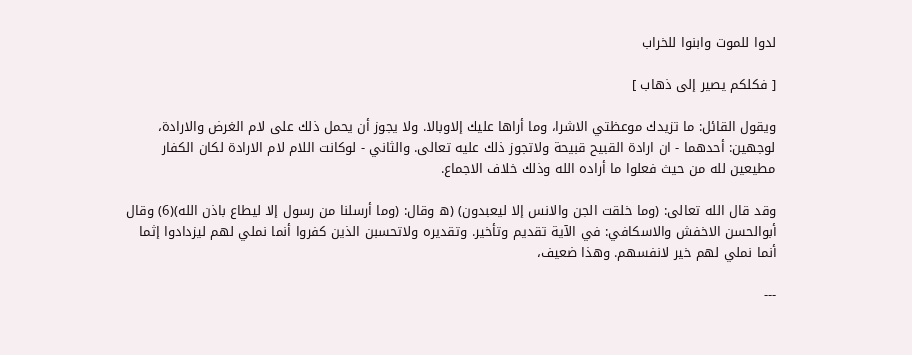لدوا للموت وابنوا للخراب

[ فكلكم يصير إلى ذهاب ]

ويقول القائل: ما تزيدك موعظتي الاشرا، وما أراها عليك إلاوبالا. ولا يجوز أن يحمل ذلك على لام الغرض والارادة، لوجهين: أحدهما - ان ارادة القبيح قبيحة ولاتجوز ذلك عليه تعالى. والثاني - لوكانت اللام لام الارادة لكان الكفار مطيعين لله من حيث فعلوا ما أراده الله وذلك خلاف الاجماع.

وقد قال الله تعالى: (وما خلقت الجن والانس إلا ليعبدون) (ه وقال: (وما أرسلنا من رسول إلا ليطاع باذن الله)(6) وقال أبوالحسن الاخفش والاسكافي: في الآية تقديم وتأخير. وتقديره ولاتحسبن الذين كفروا أنما نملي لهم ليزدادوا إثما أنما نملي لهم خير لانفسهم. وهذا ضعيف،

---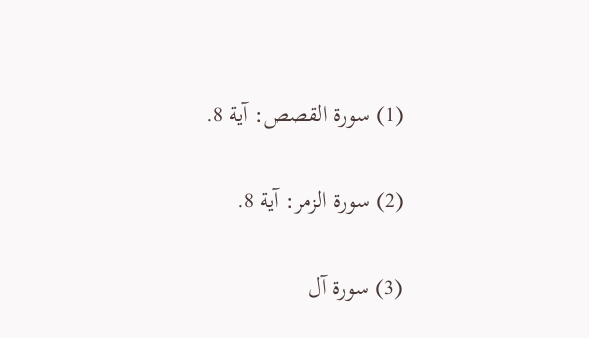(1) سورة القصص: آية 8.

(2) سورة الزمر: آية 8.

(3) سورة آل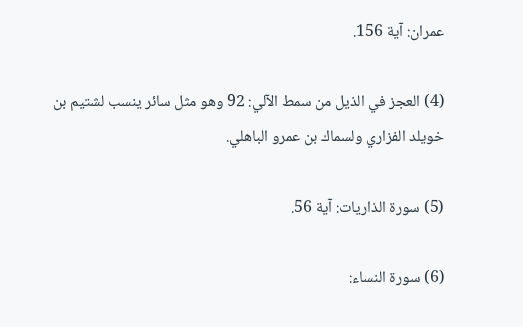عمران: آية 156.

(4) العجز في الذيل من سمط الآلي: 92 وهو مثل سائر ينسب لشتيم بن خويلد الفزاري ولسماك بن عمرو الباهلي.

(5) سورة الذاريات: آية 56.

(6) سورة النساء: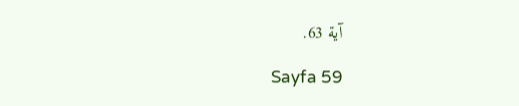آية 63.

Sayfa 59